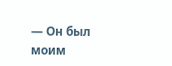— Он был моим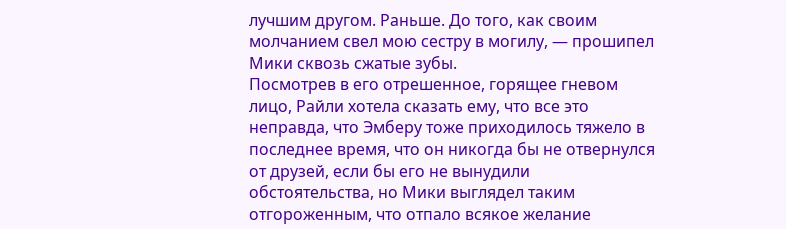лучшим другом. Раньше. До того, как своим молчанием свел мою сестру в могилу, — прошипел Мики сквозь сжатые зубы.
Посмотрев в его отрешенное, горящее гневом лицо, Райли хотела сказать ему, что все это неправда, что Эмберу тоже приходилось тяжело в последнее время, что он никогда бы не отвернулся от друзей, если бы его не вынудили обстоятельства, но Мики выглядел таким отгороженным, что отпало всякое желание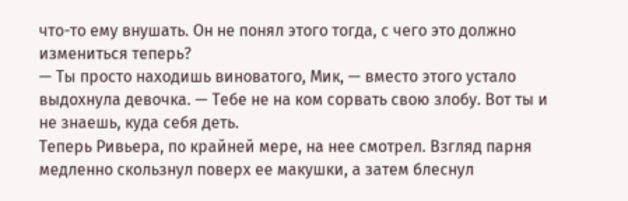что-то ему внушать. Он не понял этого тогда, с чего это должно измениться теперь?
— Ты просто находишь виноватого, Мик, — вместо этого устало выдохнула девочка. — Тебе не на ком сорвать свою злобу. Вот ты и не знаешь, куда себя деть.
Теперь Ривьера, по крайней мере, на нее смотрел. Взгляд парня медленно скользнул поверх ее макушки, а затем блеснул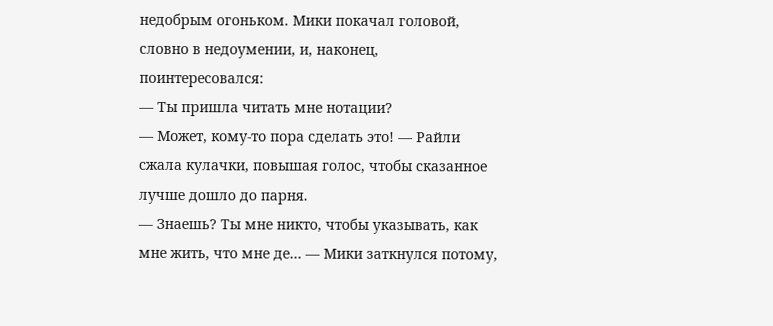недобрым огоньком. Мики покачал головой, словно в недоумении, и, наконец, поинтересовался:
— Ты пришла читать мне нотации?
— Может, кому-то пора сделать это! — Райли сжала кулачки, повышая голос, чтобы сказанное лучше дошло до парня.
— Знаешь? Ты мне никто, чтобы указывать, как мне жить, что мне де… — Мики заткнулся потому,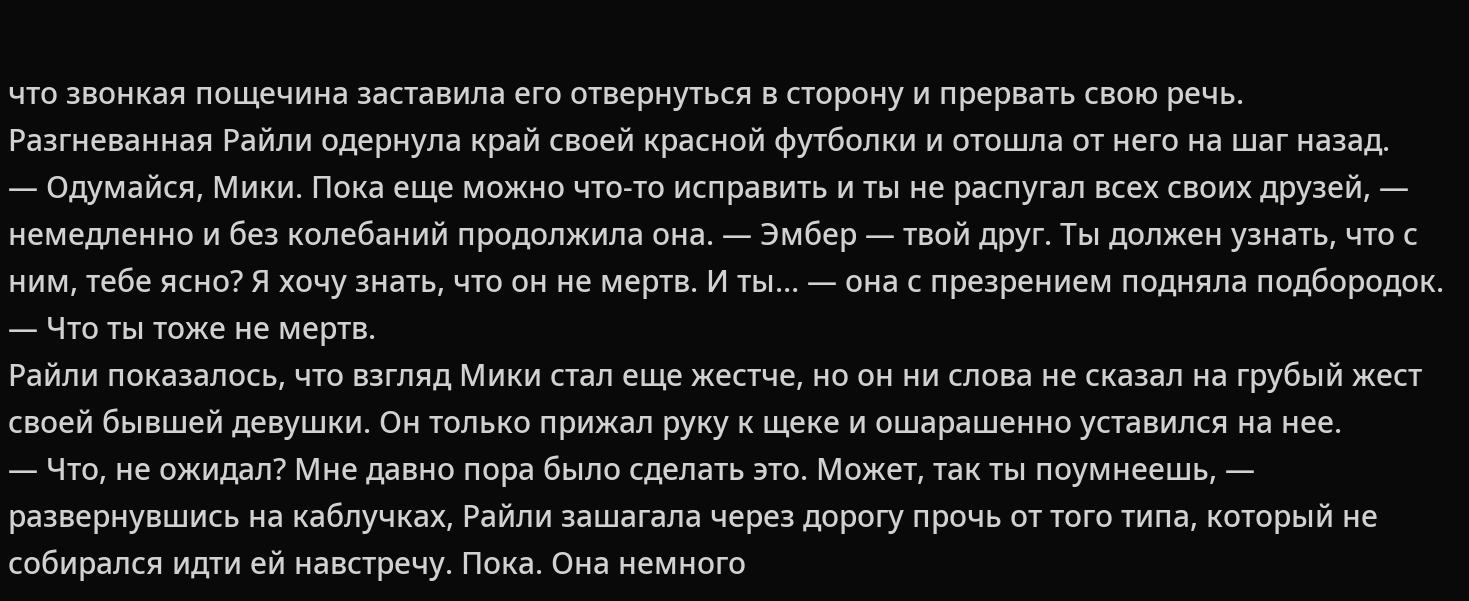что звонкая пощечина заставила его отвернуться в сторону и прервать свою речь. Разгневанная Райли одернула край своей красной футболки и отошла от него на шаг назад.
— Одумайся, Мики. Пока еще можно что-то исправить и ты не распугал всех своих друзей, — немедленно и без колебаний продолжила она. — Эмбер — твой друг. Ты должен узнать, что с ним, тебе ясно? Я хочу знать, что он не мертв. И ты… — она с презрением подняла подбородок. — Что ты тоже не мертв.
Райли показалось, что взгляд Мики стал еще жестче, но он ни слова не сказал на грубый жест своей бывшей девушки. Он только прижал руку к щеке и ошарашенно уставился на нее.
— Что, не ожидал? Мне давно пора было сделать это. Может, так ты поумнеешь, — развернувшись на каблучках, Райли зашагала через дорогу прочь от того типа, который не собирался идти ей навстречу. Пока. Она немного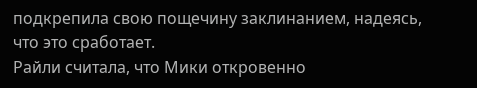подкрепила свою пощечину заклинанием, надеясь, что это сработает.
Райли считала, что Мики откровенно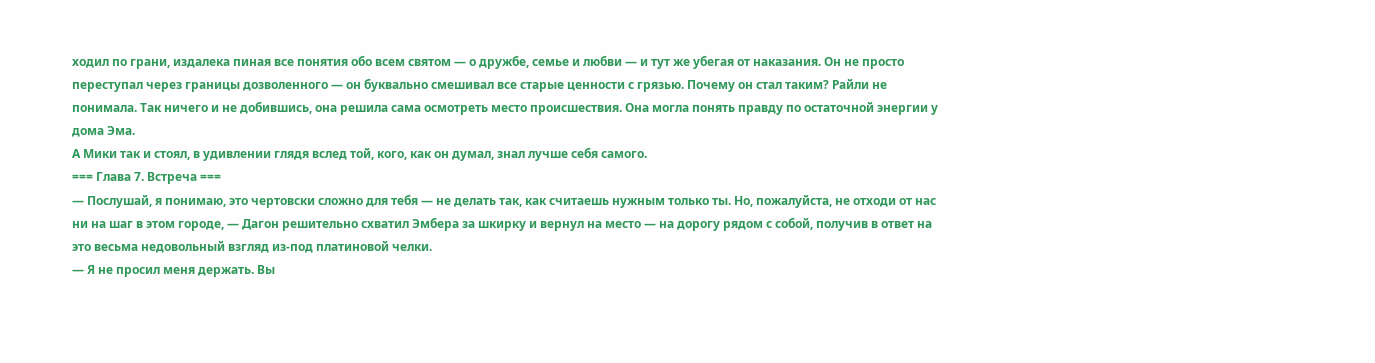ходил по грани, издалека пиная все понятия обо всем святом — о дружбе, семье и любви — и тут же убегая от наказания. Он не просто переступал через границы дозволенного — он буквально смешивал все старые ценности с грязью. Почему он стал таким? Райли не понимала. Так ничего и не добившись, она решила сама осмотреть место происшествия. Она могла понять правду по остаточной энергии у дома Эма.
А Мики так и стоял, в удивлении глядя вслед той, кого, как он думал, знал лучше себя самого.
=== Глава 7. Встреча ===
— Послушай, я понимаю, это чертовски сложно для тебя — не делать так, как считаешь нужным только ты. Но, пожалуйста, не отходи от нас ни на шаг в этом городе, — Дагон решительно схватил Эмбера за шкирку и вернул на место — на дорогу рядом с собой, получив в ответ на это весьма недовольный взгляд из-под платиновой челки.
— Я не просил меня держать. Вы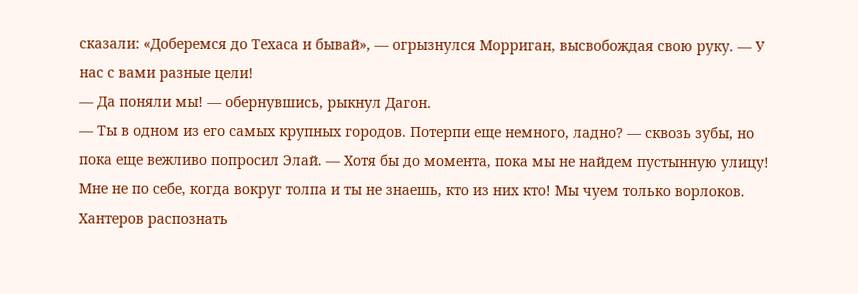сказали: «Доберемся до Техаса и бывай», — огрызнулся Морриган, высвобождая свою руку. — У нас с вами разные цели!
— Да поняли мы! — обернувшись, рыкнул Дагон.
— Ты в одном из его самых крупных городов. Потерпи еще немного, ладно? — сквозь зубы, но пока еще вежливо попросил Элай. — Хотя бы до момента, пока мы не найдем пустынную улицу! Мне не по себе, когда вокруг толпа и ты не знаешь, кто из них кто! Мы чуем только ворлоков. Хантеров распознать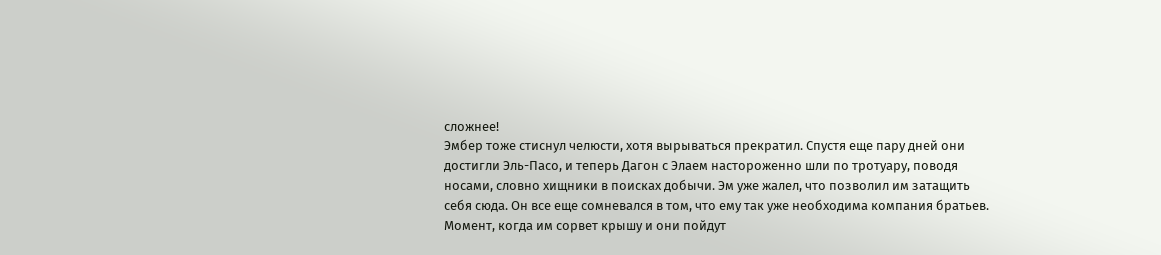сложнее!
Эмбер тоже стиснул челюсти, хотя вырываться прекратил. Спустя еще пару дней они достигли Эль-Пасо, и теперь Дагон с Элаем настороженно шли по тротуару, поводя носами, словно хищники в поисках добычи. Эм уже жалел, что позволил им затащить себя сюда. Он все еще сомневался в том, что ему так уже необходима компания братьев. Момент, когда им сорвет крышу и они пойдут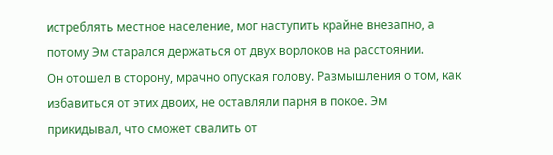истреблять местное население, мог наступить крайне внезапно, а потому Эм старался держаться от двух ворлоков на расстоянии.
Он отошел в сторону, мрачно опуская голову. Размышления о том, как избавиться от этих двоих, не оставляли парня в покое. Эм прикидывал, что сможет свалить от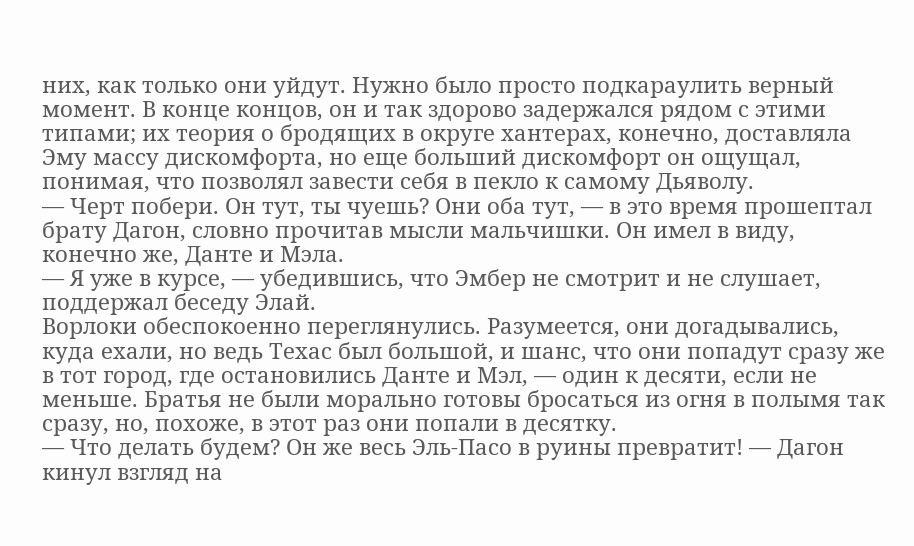них, как только они уйдут. Нужно было просто подкараулить верный момент. В конце концов, он и так здорово задержался рядом с этими типами; их теория о бродящих в округе хантерах, конечно, доставляла Эму массу дискомфорта, но еще больший дискомфорт он ощущал, понимая, что позволял завести себя в пекло к самому Дьяволу.
— Черт побери. Он тут, ты чуешь? Они оба тут, — в это время прошептал брату Дагон, словно прочитав мысли мальчишки. Он имел в виду, конечно же, Данте и Мэла.
— Я уже в курсе, — убедившись, что Эмбер не смотрит и не слушает, поддержал беседу Элай.
Ворлоки обеспокоенно переглянулись. Разумеется, они догадывались, куда ехали, но ведь Техас был большой, и шанс, что они попадут сразу же в тот город, где остановились Данте и Мэл, — один к десяти, если не меньше. Братья не были морально готовы бросаться из огня в полымя так сразу, но, похоже, в этот раз они попали в десятку.
— Что делать будем? Он же весь Эль-Пасо в руины превратит! — Дагон кинул взгляд на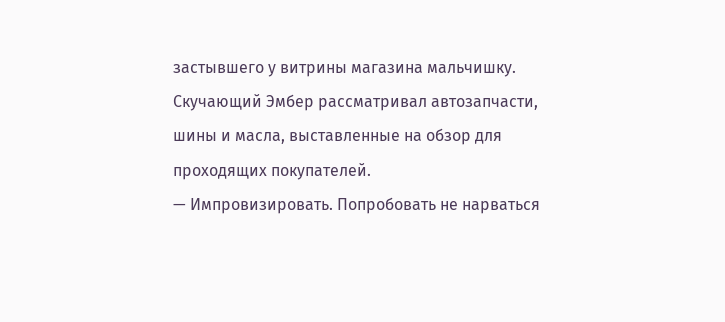застывшего у витрины магазина мальчишку. Скучающий Эмбер рассматривал автозапчасти, шины и масла, выставленные на обзор для проходящих покупателей.
— Импровизировать. Попробовать не нарваться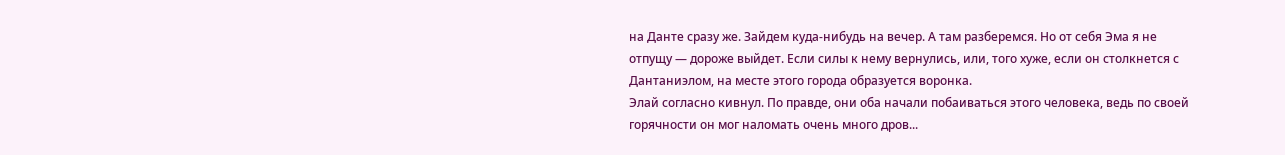на Данте сразу же. Зайдем куда-нибудь на вечер. А там разберемся. Но от себя Эма я не отпущу — дороже выйдет. Если силы к нему вернулись, или, того хуже, если он столкнется с Дантаниэлом, на месте этого города образуется воронка.
Элай согласно кивнул. По правде, они оба начали побаиваться этого человека, ведь по своей горячности он мог наломать очень много дров...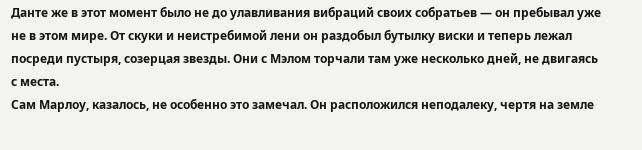Данте же в этот момент было не до улавливания вибраций своих собратьев — он пребывал уже не в этом мире. От скуки и неистребимой лени он раздобыл бутылку виски и теперь лежал посреди пустыря, созерцая звезды. Они с Мэлом торчали там уже несколько дней, не двигаясь с места.
Сам Марлоу, казалось, не особенно это замечал. Он расположился неподалеку, чертя на земле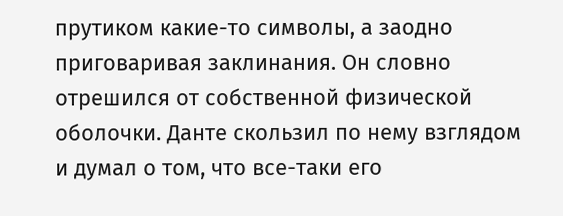прутиком какие-то символы, а заодно приговаривая заклинания. Он словно отрешился от собственной физической оболочки. Данте скользил по нему взглядом и думал о том, что все-таки его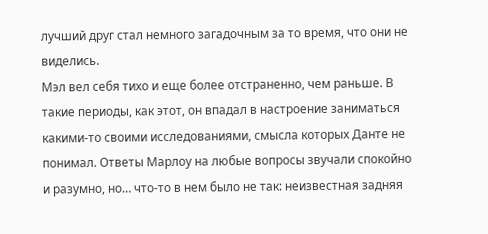лучший друг стал немного загадочным за то время, что они не виделись.
Мэл вел себя тихо и еще более отстраненно, чем раньше. В такие периоды, как этот, он впадал в настроение заниматься какими-то своими исследованиями, смысла которых Данте не понимал. Ответы Марлоу на любые вопросы звучали спокойно и разумно, но… что-то в нем было не так: неизвестная задняя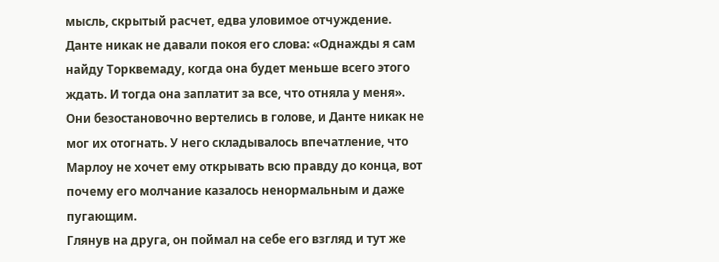мысль, скрытый расчет, едва уловимое отчуждение.
Данте никак не давали покоя его слова: «Однажды я сам найду Торквемаду, когда она будет меньше всего этого ждать. И тогда она заплатит за все, что отняла у меня». Они безостановочно вертелись в голове, и Данте никак не мог их отогнать. У него складывалось впечатление, что Марлоу не хочет ему открывать всю правду до конца, вот почему его молчание казалось ненормальным и даже пугающим.
Глянув на друга, он поймал на себе его взгляд и тут же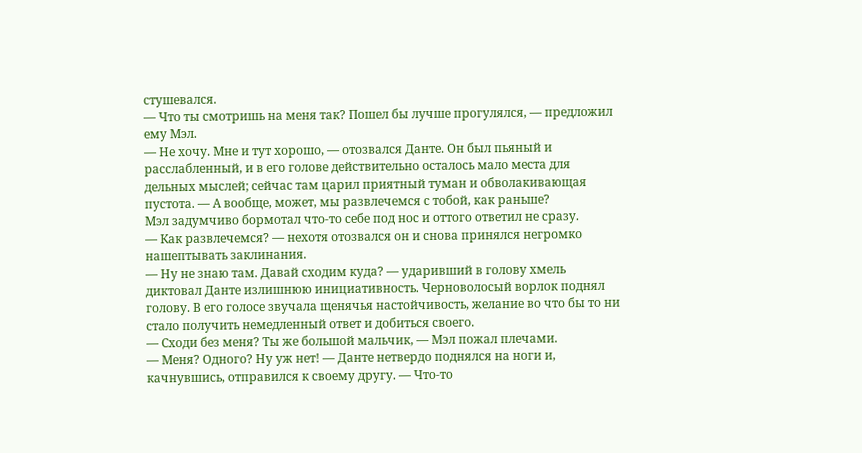стушевался.
— Что ты смотришь на меня так? Пошел бы лучше прогулялся, — предложил ему Мэл.
— Не хочу. Мне и тут хорошо, — отозвался Данте. Он был пьяный и расслабленный, и в его голове действительно осталось мало места для дельных мыслей; сейчас там царил приятный туман и обволакивающая пустота. — А вообще, может, мы развлечемся с тобой, как раньше?
Мэл задумчиво бормотал что-то себе под нос и оттого ответил не сразу.
— Как развлечемся? — нехотя отозвался он и снова принялся негромко нашептывать заклинания.
— Ну не знаю там. Давай сходим куда? — ударивший в голову хмель диктовал Данте излишнюю инициативность. Черноволосый ворлок поднял голову. В его голосе звучала щенячья настойчивость, желание во что бы то ни стало получить немедленный ответ и добиться своего.
— Сходи без меня? Ты же большой мальчик, — Мэл пожал плечами.
— Меня? Одного? Ну уж нет! — Данте нетвердо поднялся на ноги и, качнувшись, отправился к своему другу. — Что-то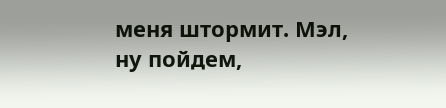меня штормит. Мэл, ну пойдем,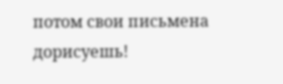потом свои письмена дорисуешь!